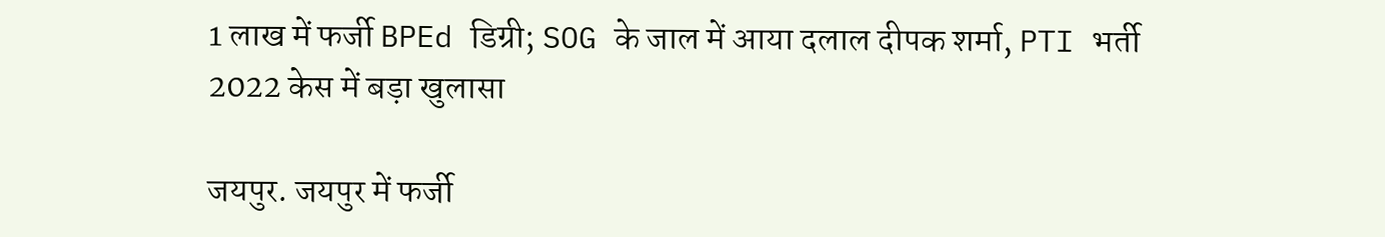1 लाख में फर्जी BPEd डिग्री; SOG के जाल में आया दलाल दीपक शर्मा, PTI भर्ती 2022 केस में बड़ा खुलासा

जयपुर. जयपुर में फर्जी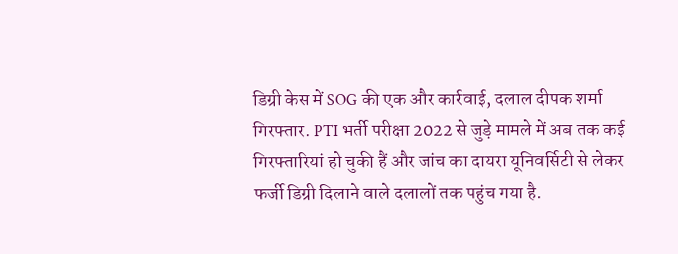डिग्री केस में SOG की एक और कार्रवाई, दलाल दीपक शर्मा गिरफ्तार. PTI भर्ती परीक्षा 2022 से जुड़े मामले में अब तक कई गिरफ्तारियां हो चुकी हैं और जांच का दायरा यूनिवर्सिटी से लेकर फर्जी डिग्री दिलाने वाले दलालों तक पहुंच गया है.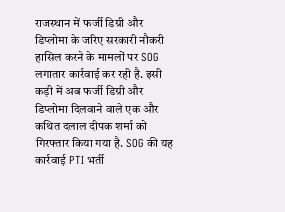राजस्थान में फर्जी डिग्री और डिप्लोमा के जरिए सरकारी नौकरी हासिल करने के मामलों पर SOG लगातार कार्रवाई कर रही है. इसी कड़ी में अब फर्जी डिग्री और डिप्लोमा दिलवाने वाले एक और कथित दलाल दीपक शर्मा को गिरफ्तार किया गया है. SOG की यह कार्रवाई PTI भर्ती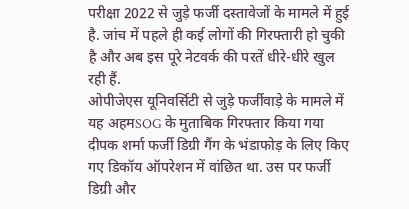परीक्षा 2022 से जुड़े फर्जी दस्तावेजों के मामले में हुई है. जांच में पहले ही कई लोगों की गिरफ्तारी हो चुकी है और अब इस पूरे नेटवर्क की परतें धीरे-धीरे खुल रही हैं.
ओपीजेएस यूनिवर्सिटी से जुड़े फर्जीवाड़े के मामले में यह अहमSOG के मुताबिक गिरफ्तार किया गया दीपक शर्मा फर्जी डिग्री गैंग के भंडाफोड़ के लिए किए गए डिकॉय ऑपरेशन में वांछित था. उस पर फर्जी डिग्री और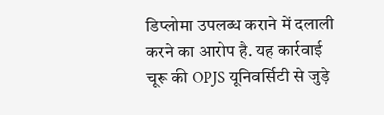डिप्लोमा उपलब्ध कराने में दलाली करने का आरोप है. यह कार्रवाई चूरू की OPJS यूनिवर्सिटी से जुड़े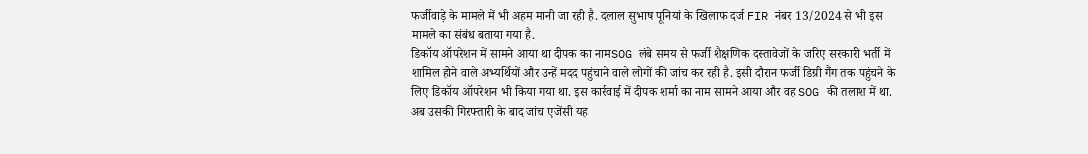फर्जीवाड़े के मामले में भी अहम मानी जा रही है. दलाल सुभाष पूनियां के खिलाफ दर्ज FIR नंबर 13/2024 से भी इस मामले का संबंध बताया गया है.
डिकॉय ऑपरेशन में सामने आया था दीपक का नामSOG लंबे समय से फर्जी शैक्षणिक दस्तावेजों के जरिए सरकारी भर्ती में शामिल होने वाले अभ्यर्थियों और उन्हें मदद पहुंचाने वाले लोगों की जांच कर रही है. इसी दौरान फर्जी डिग्री गैंग तक पहुंचने के लिए डिकॉय ऑपरेशन भी किया गया था. इस कार्रवाई में दीपक शर्मा का नाम सामने आया और वह SOG की तलाश में था. अब उसकी गिरफ्तारी के बाद जांच एजेंसी यह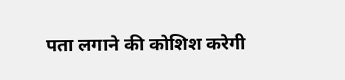पता लगाने की कोशिश करेगी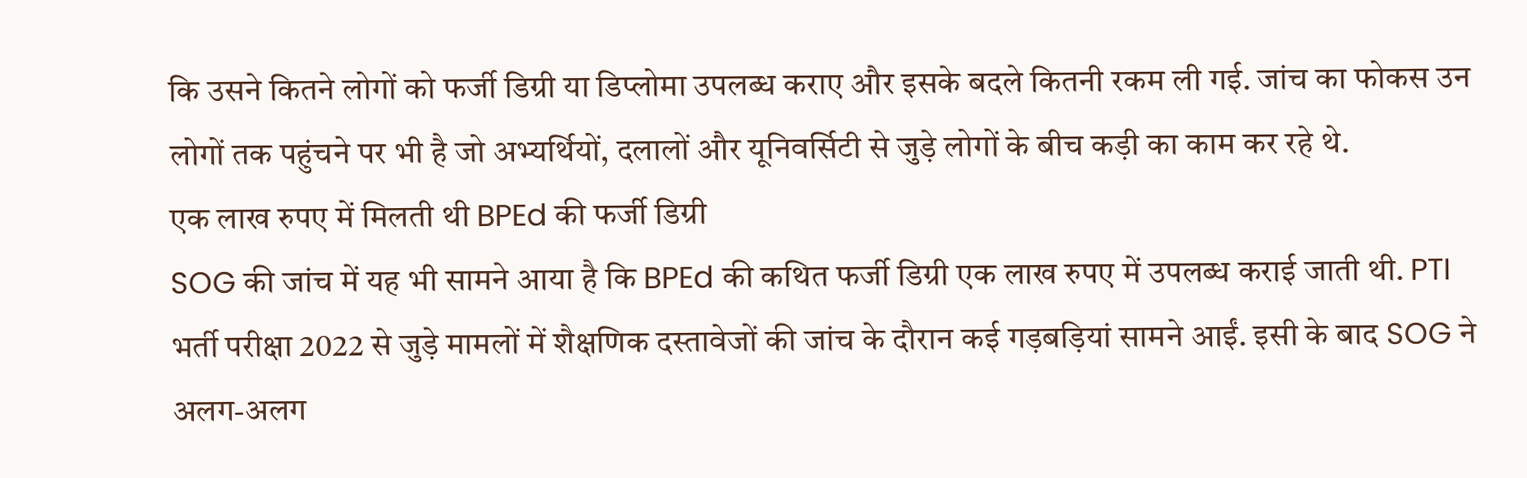कि उसने कितने लोगों को फर्जी डिग्री या डिप्लोमा उपलब्ध कराए और इसके बदले कितनी रकम ली गई. जांच का फोकस उन लोगों तक पहुंचने पर भी है जो अभ्यर्थियों, दलालों और यूनिवर्सिटी से जुड़े लोगों के बीच कड़ी का काम कर रहे थे.
एक लाख रुपए में मिलती थी BPEd की फर्जी डिग्री
SOG की जांच में यह भी सामने आया है कि BPEd की कथित फर्जी डिग्री एक लाख रुपए में उपलब्ध कराई जाती थी. PTI भर्ती परीक्षा 2022 से जुड़े मामलों में शैक्षणिक दस्तावेजों की जांच के दौरान कई गड़बड़ियां सामने आईं. इसी के बाद SOG ने अलग-अलग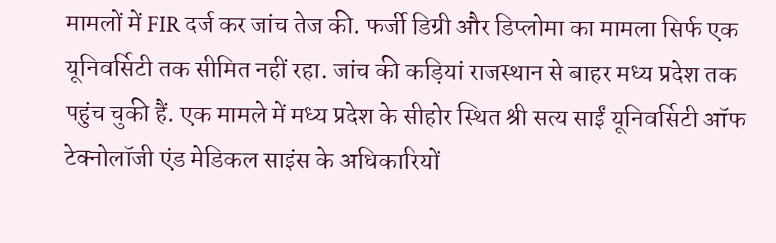मामलों में FIR दर्ज कर जांच तेज की. फर्जी डिग्री और डिप्लोमा का मामला सिर्फ एक यूनिवर्सिटी तक सीमित नहीं रहा. जांच की कड़ियां राजस्थान से बाहर मध्य प्रदेश तक पहुंच चुकी हैं. एक मामले में मध्य प्रदेश के सीहोर स्थित श्री सत्य साईं यूनिवर्सिटी ऑफ टेक्नोलॉजी एंड मेडिकल साइंस के अधिकारियों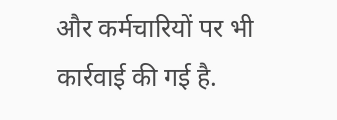और कर्मचारियों पर भी कार्रवाई की गई है.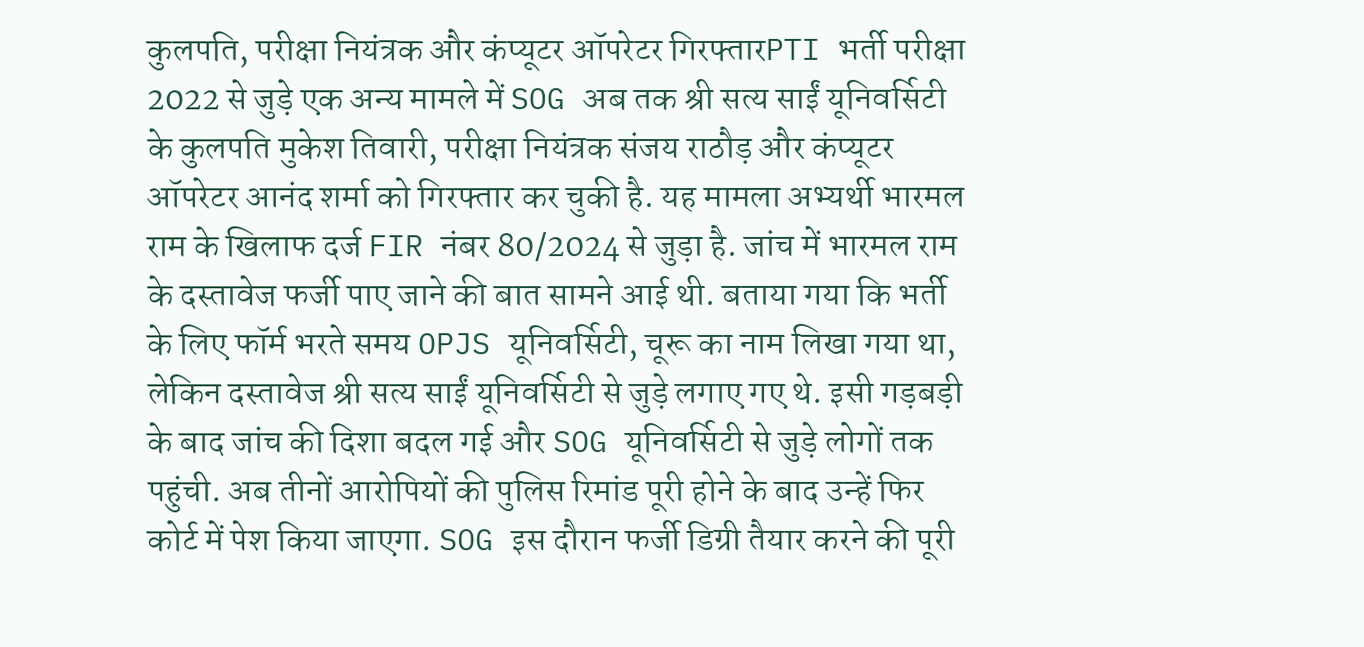कुलपति, परीक्षा नियंत्रक और कंप्यूटर ऑपरेटर गिरफ्तारPTI भर्ती परीक्षा 2022 से जुड़े एक अन्य मामले में SOG अब तक श्री सत्य साईं यूनिवर्सिटी के कुलपति मुकेश तिवारी, परीक्षा नियंत्रक संजय राठौड़ और कंप्यूटर ऑपरेटर आनंद शर्मा को गिरफ्तार कर चुकी है. यह मामला अभ्यर्थी भारमल राम के खिलाफ दर्ज FIR नंबर 80/2024 से जुड़ा है. जांच में भारमल राम के दस्तावेज फर्जी पाए जाने की बात सामने आई थी. बताया गया कि भर्ती के लिए फॉर्म भरते समय OPJS यूनिवर्सिटी, चूरू का नाम लिखा गया था, लेकिन दस्तावेज श्री सत्य साईं यूनिवर्सिटी से जुड़े लगाए गए थे. इसी गड़बड़ी के बाद जांच की दिशा बदल गई और SOG यूनिवर्सिटी से जुड़े लोगों तक पहुंची. अब तीनों आरोपियों की पुलिस रिमांड पूरी होने के बाद उन्हें फिर कोर्ट में पेश किया जाएगा. SOG इस दौरान फर्जी डिग्री तैयार करने की पूरी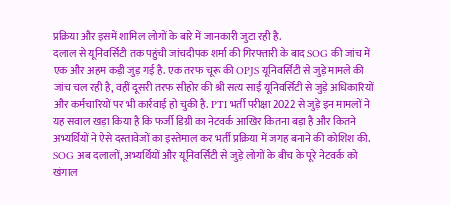प्रक्रिया और इसमें शामिल लोगों के बारे में जानकारी जुटा रही है.
दलाल से यूनिवर्सिटी तक पहुंची जांचदीपक शर्मा की गिरफ्तारी के बाद SOG की जांच में एक और अहम कड़ी जुड़ गई है. एक तरफ चूरू की OPJS यूनिवर्सिटी से जुड़े मामले की जांच चल रही है, वहीं दूसरी तरफ सीहोर की श्री सत्य साईं यूनिवर्सिटी से जुड़े अधिकारियों और कर्मचारियों पर भी कार्रवाई हो चुकी है. PTI भर्ती परीक्षा 2022 से जुड़े इन मामलों ने यह सवाल खड़ा किया है कि फर्जी डिग्री का नेटवर्क आखिर कितना बड़ा है और कितने अभ्यर्थियों ने ऐसे दस्तावेजों का इस्तेमाल कर भर्ती प्रक्रिया में जगह बनाने की कोशिश की. SOG अब दलालों, अभ्यर्थियों और यूनिवर्सिटी से जुड़े लोगों के बीच के पूरे नेटवर्क को खंगाल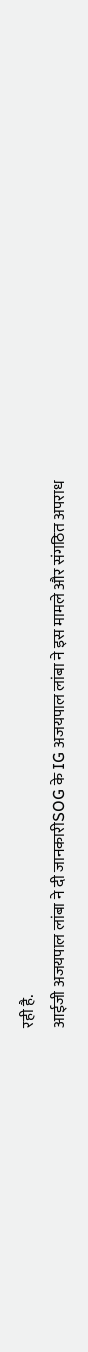रही है.
आईजी अजयपाल लांबा ने दी जानकारीSOG के IG अजयपाल लांबा ने इस मामले और संगठित अपराध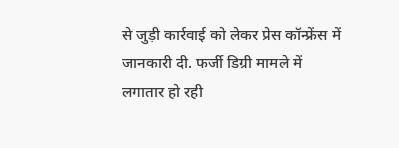से जुड़ी कार्रवाई को लेकर प्रेस कॉन्फ्रेंस में जानकारी दी. फर्जी डिग्री मामले में लगातार हो रही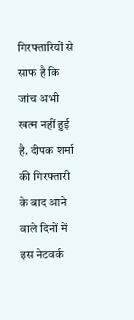गिरफ्तारियों से साफ है कि जांच अभी खत्म नहीं हुई है. दीपक शर्मा की गिरफ्तारी के बाद आने वाले दिनों में इस नेटवर्क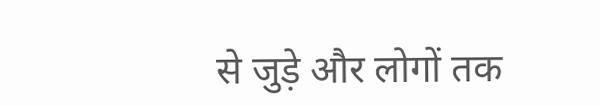से जुड़े और लोगों तक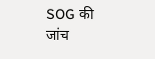SOG की जांच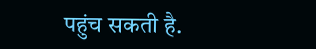पहुंच सकती है.